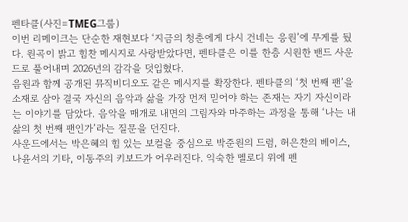펜타클(사진=TMEG그룹)
이번 리메이크는 단순한 재현보다 ‘지금의 청춘에게 다시 건네는 응원’에 무게를 뒀다. 원곡이 밝고 힘찬 메시지로 사랑받았다면, 펜타클은 이를 한층 시원한 밴드 사운드로 풀어내며 2026년의 감각을 덧입혔다.
음원과 함께 공개된 뮤직비디오도 같은 메시지를 확장한다. 펜타클의 ‘첫 번째 팬’을 소재로 삼아 결국 자신의 음악과 삶을 가장 먼저 믿어야 하는 존재는 자기 자신이라는 이야기를 담았다. 음악을 매개로 내면의 그림자와 마주하는 과정을 통해 ‘나는 내 삶의 첫 번째 팬인가’라는 질문을 던진다.
사운드에서는 박은혜의 힘 있는 보컬을 중심으로 박준원의 드럼, 허은찬의 베이스, 나윤서의 기타, 이동주의 키보드가 어우러진다. 익숙한 멜로디 위에 펜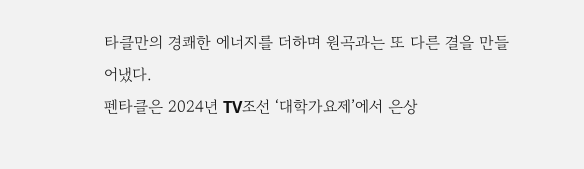타클만의 경쾌한 에너지를 더하며 원곡과는 또 다른 결을 만들어냈다.
펜타클은 2024년 TV조선 ‘대학가요제’에서 은상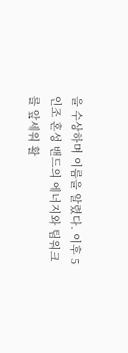을 수상하며 이름을 알렸다. 이후 5인조 혼성 밴드의 에너지와 팀워크를 앞세워 활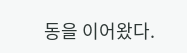동을 이어왔다.